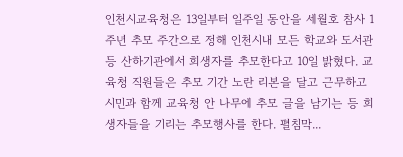인천시교육청은 13일부터 일주일 동안을 세월호 참사 1주년 추모 주간으로 정해 인천시내 모든 학교와 도서관 등 산하기관에서 희생자를 추모한다고 10일 밝혔다. 교육청 직원들은 추모 기간 노란 리본을 달고 근무하고 시민과 함께 교육청 안 나무에 추모 글을 남기는 등 희생자들을 기리는 추모행사를 한다. 펼침막...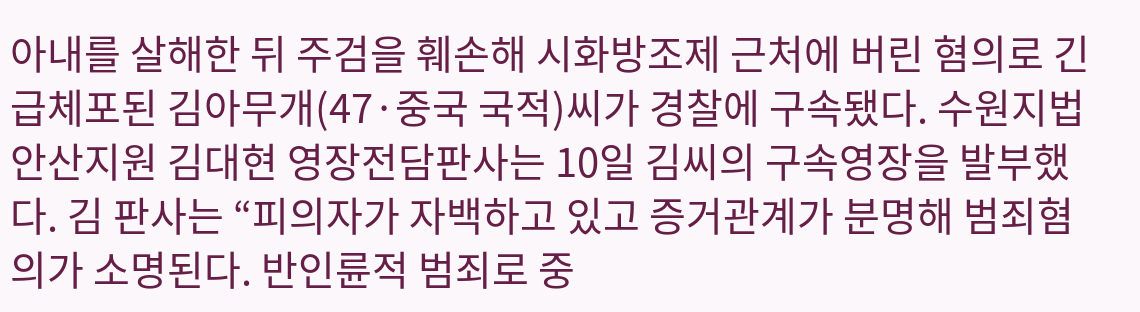아내를 살해한 뒤 주검을 훼손해 시화방조제 근처에 버린 혐의로 긴급체포된 김아무개(47·중국 국적)씨가 경찰에 구속됐다. 수원지법 안산지원 김대현 영장전담판사는 10일 김씨의 구속영장을 발부했다. 김 판사는 “피의자가 자백하고 있고 증거관계가 분명해 범죄혐의가 소명된다. 반인륜적 범죄로 중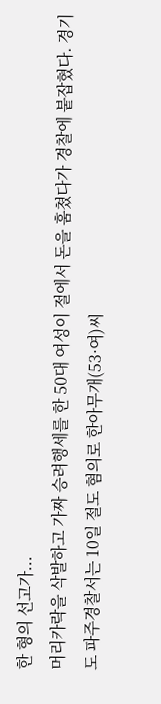한 형의 선고가...
머리카락을 삭발하고 가짜 승려행세를 한 50대 여성이 절에서 돈을 훔쳤다가 경찰에 붙잡혔다. 경기도 파주경찰서는 10일 절도 혐의로 한아무개(53·여)씨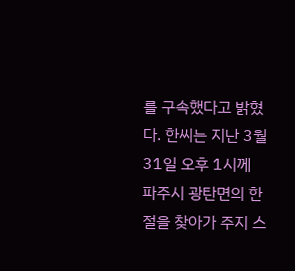를 구속했다고 밝혔다. 한씨는 지난 3월31일 오후 1시께 파주시 광탄면의 한 절을 찾아가 주지 스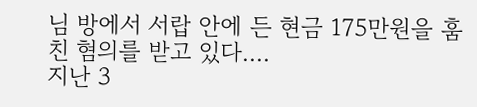님 방에서 서랍 안에 든 현금 175만원을 훔친 혐의를 받고 있다....
지난 3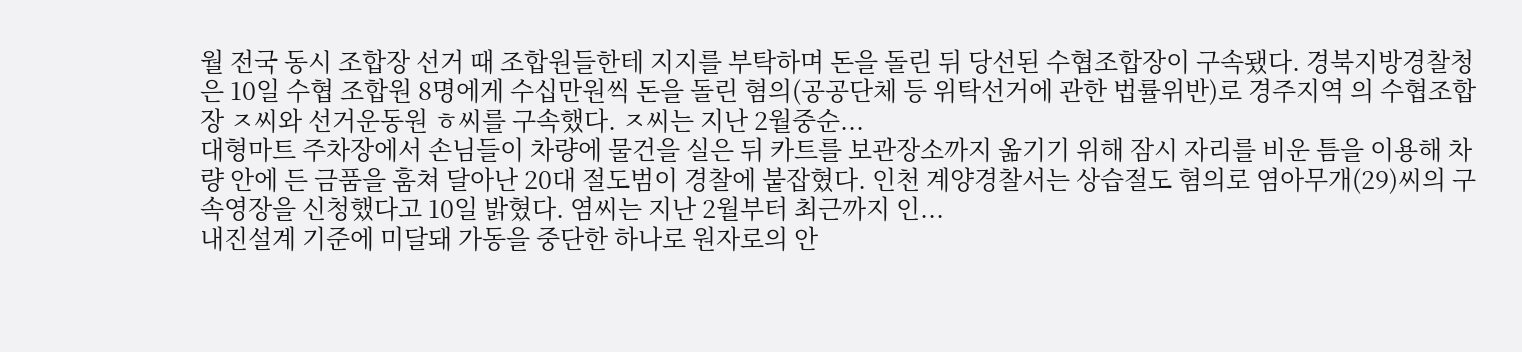월 전국 동시 조합장 선거 때 조합원들한테 지지를 부탁하며 돈을 돌린 뒤 당선된 수협조합장이 구속됐다. 경북지방경찰청은 10일 수협 조합원 8명에게 수십만원씩 돈을 돌린 혐의(공공단체 등 위탁선거에 관한 법률위반)로 경주지역 의 수협조합장 ㅈ씨와 선거운동원 ㅎ씨를 구속했다. ㅈ씨는 지난 2월중순...
대형마트 주차장에서 손님들이 차량에 물건을 실은 뒤 카트를 보관장소까지 옮기기 위해 잠시 자리를 비운 틈을 이용해 차량 안에 든 금품을 훔쳐 달아난 20대 절도범이 경찰에 붙잡혔다. 인천 계양경찰서는 상습절도 혐의로 염아무개(29)씨의 구속영장을 신청했다고 10일 밝혔다. 염씨는 지난 2월부터 최근까지 인...
내진설계 기준에 미달돼 가동을 중단한 하나로 원자로의 안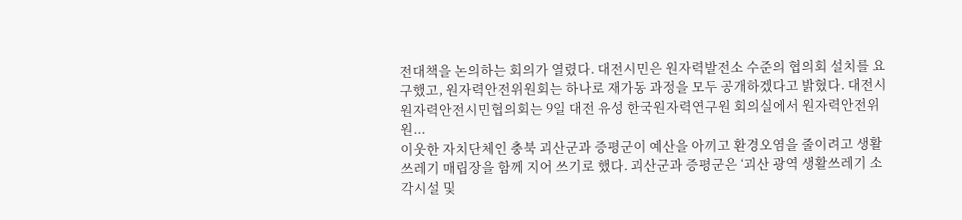전대책을 논의하는 회의가 열렸다. 대전시민은 원자력발전소 수준의 협의회 설치를 요구했고, 원자력안전위원회는 하나로 재가동 과정을 모두 공개하겠다고 밝혔다. 대전시 원자력안전시민협의회는 9일 대전 유성 한국원자력연구원 회의실에서 원자력안전위원...
이웃한 자치단체인 충북 괴산군과 증평군이 예산을 아끼고 환경오염을 줄이려고 생활쓰레기 매립장을 함께 지어 쓰기로 했다. 괴산군과 증평군은 ‘괴산 광역 생활쓰레기 소각시설 및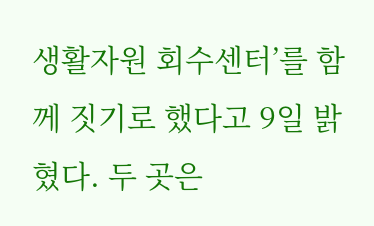생활자원 회수센터’를 함께 짓기로 했다고 9일 밝혔다. 두 곳은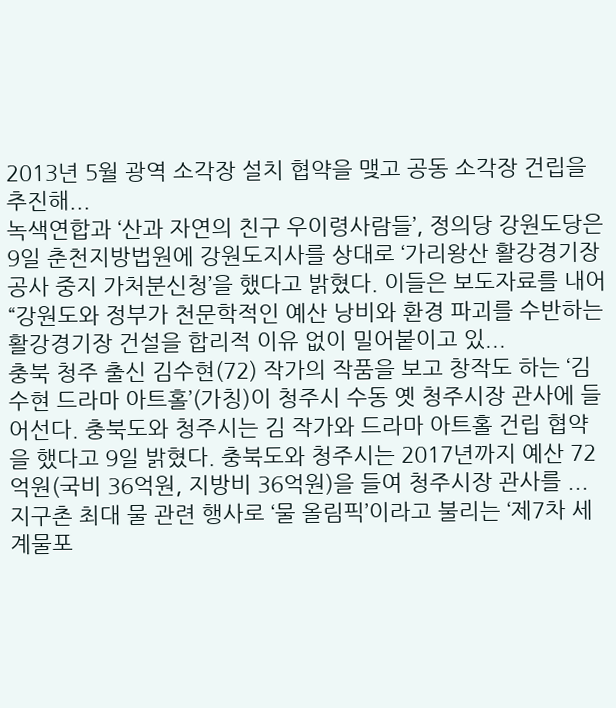2013년 5월 광역 소각장 설치 협약을 맺고 공동 소각장 건립을 추진해...
녹색연합과 ‘산과 자연의 친구 우이령사람들’, 정의당 강원도당은 9일 춘천지방법원에 강원도지사를 상대로 ‘가리왕산 활강경기장 공사 중지 가처분신청’을 했다고 밝혔다. 이들은 보도자료를 내어 “강원도와 정부가 천문학적인 예산 낭비와 환경 파괴를 수반하는 활강경기장 건설을 합리적 이유 없이 밀어붙이고 있...
충북 청주 출신 김수현(72) 작가의 작품을 보고 창작도 하는 ‘김수현 드라마 아트홀’(가칭)이 청주시 수동 옛 청주시장 관사에 들어선다. 충북도와 청주시는 김 작가와 드라마 아트홀 건립 협약을 했다고 9일 밝혔다. 충북도와 청주시는 2017년까지 예산 72억원(국비 36억원, 지방비 36억원)을 들여 청주시장 관사를 ...
지구촌 최대 물 관련 행사로 ‘물 올림픽’이라고 불리는 ‘제7차 세계물포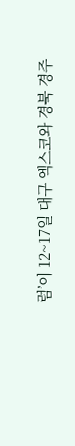럼’이 12~17일 대구 엑스코와 경북 경주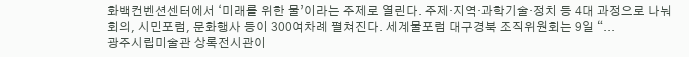화백컨벤션센터에서 ‘미래를 위한 물’이라는 주제로 열린다. 주제·지역·과학기술·정치 등 4대 과정으로 나눠 회의, 시민포럼, 문화행사 등이 300여차례 펼쳐진다. 세계물포럼 대구경북 조직위원회는 9일 “...
광주시립미술관 상록전시관이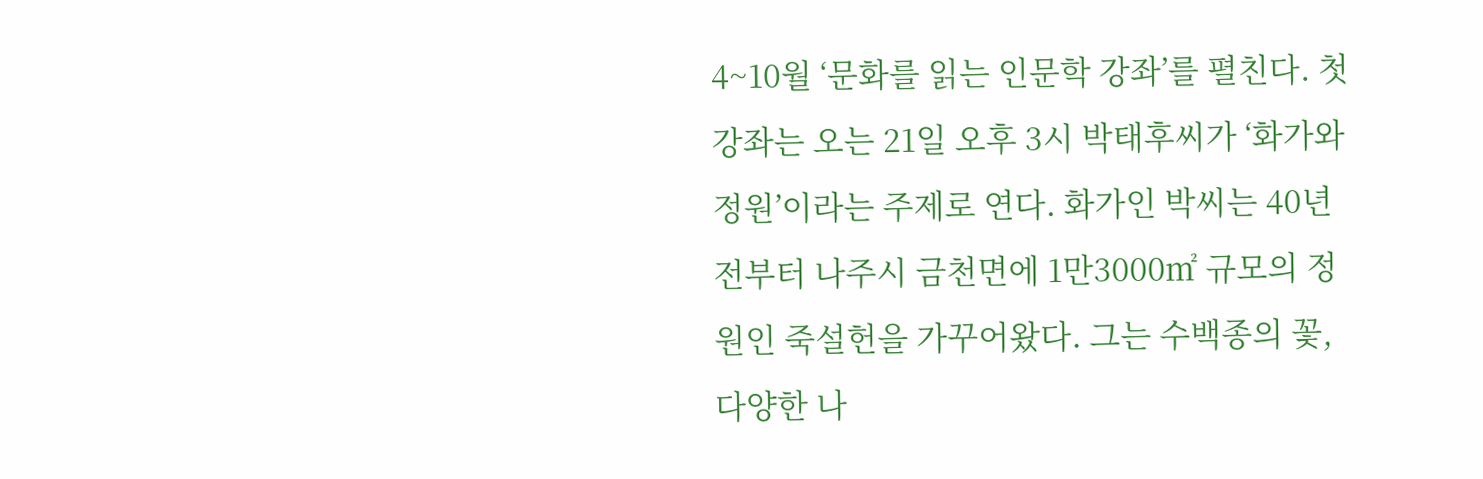4~10월 ‘문화를 읽는 인문학 강좌’를 펼친다. 첫 강좌는 오는 21일 오후 3시 박태후씨가 ‘화가와 정원’이라는 주제로 연다. 화가인 박씨는 40년 전부터 나주시 금천면에 1만3000㎡ 규모의 정원인 죽설헌을 가꾸어왔다. 그는 수백종의 꽃, 다양한 나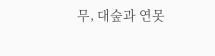무, 대숲과 연못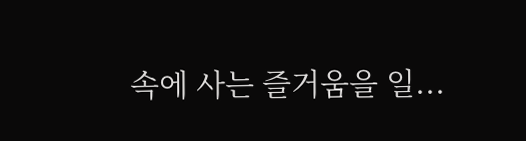속에 사는 즐거움을 일...